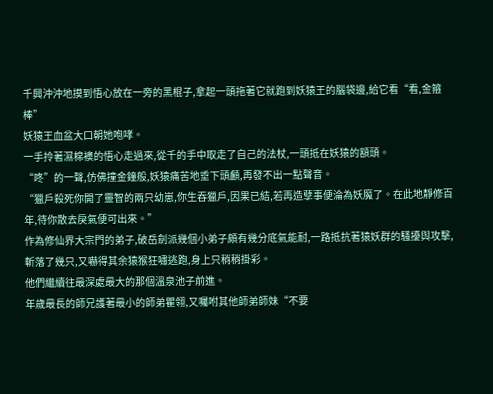千興沖沖地摸到悟心放在一旁的黑棍子,拿起一頭拖著它就跑到妖猿王的腦袋邊,給它看“看,金箍棒”
妖猿王血盆大口朝她咆哮。
一手拎著濕棉襖的悟心走過來,從千的手中取走了自己的法杖,一頭抵在妖猿的額頭。
“咚”的一聲,仿佛撞金鐘般,妖猿痛苦地垂下頭顱,再發不出一點聲音。
“獵戶殺死你開了靈智的兩只幼崽,你生吞獵戶,因果已結,若再造孽事便淪為妖魔了。在此地靜修百年,待你散去戾氣便可出來。”
作為修仙界大宗門的弟子,破岳劍派幾個小弟子頗有幾分底氣能耐,一路抵抗著猿妖群的騷擾與攻擊,斬落了幾只,又嚇得其余猿猴狂嘯逃跑,身上只稍稍掛彩。
他們繼續往最深處最大的那個溫泉池子前進。
年歲最長的師兄護著最小的師弟瞿翎,又囑咐其他師弟師妹“不要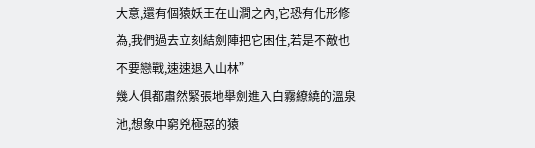大意,還有個猿妖王在山澗之內,它恐有化形修為,我們過去立刻結劍陣把它困住,若是不敵也不要戀戰,速速退入山林”
幾人俱都肅然緊張地舉劍進入白霧繚繞的溫泉池,想象中窮兇極惡的猿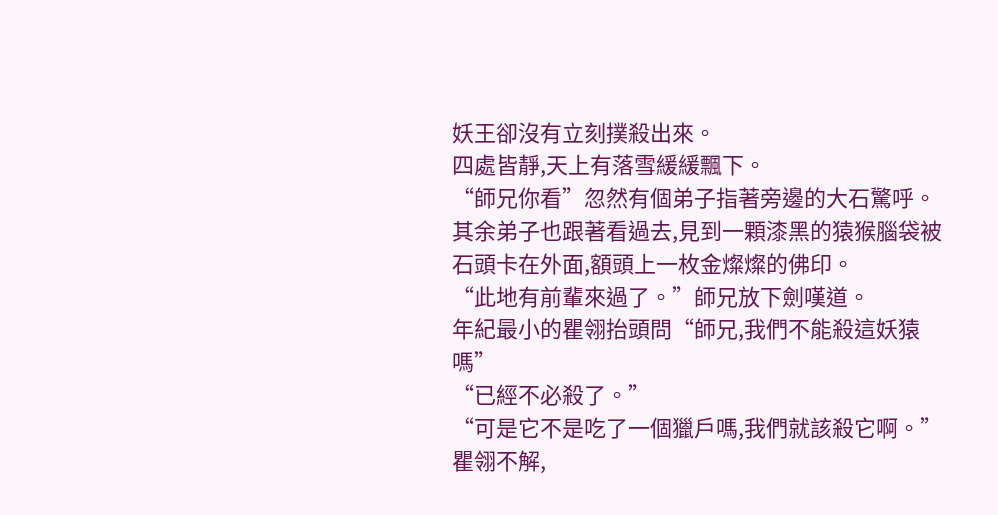妖王卻沒有立刻撲殺出來。
四處皆靜,天上有落雪緩緩飄下。
“師兄你看”忽然有個弟子指著旁邊的大石驚呼。
其余弟子也跟著看過去,見到一顆漆黑的猿猴腦袋被石頭卡在外面,額頭上一枚金燦燦的佛印。
“此地有前輩來過了。”師兄放下劍嘆道。
年紀最小的瞿翎抬頭問“師兄,我們不能殺這妖猿嗎”
“已經不必殺了。”
“可是它不是吃了一個獵戶嗎,我們就該殺它啊。”瞿翎不解,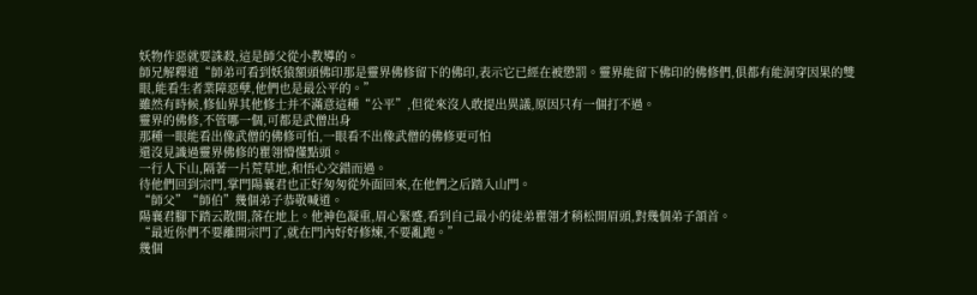妖物作惡就要誅殺,這是師父從小教導的。
師兄解釋道“師弟可看到妖猿額頭佛印那是靈界佛修留下的佛印,表示它已經在被懲罰。靈界能留下佛印的佛修們,俱都有能洞穿因果的雙眼,能看生者業障惡孽,他們也是最公平的。”
雖然有時候,修仙界其他修士并不滿意這種“公平”,但從來沒人敢提出異議,原因只有一個打不過。
靈界的佛修,不管哪一個,可都是武僧出身
那種一眼能看出像武僧的佛修可怕,一眼看不出像武僧的佛修更可怕
還沒見識過靈界佛修的瞿翎懵懂點頭。
一行人下山,隔著一片荒草地,和悟心交錯而過。
待他們回到宗門,掌門陽襄君也正好匆匆從外面回來,在他們之后踏入山門。
“師父”“師伯”幾個弟子恭敬喊道。
陽襄君腳下踏云散開,落在地上。他神色凝重,眉心緊蹙,看到自己最小的徒弟瞿翎才稍松開眉頭,對幾個弟子頷首。
“最近你們不要離開宗門了,就在門內好好修煉,不要亂跑。”
幾個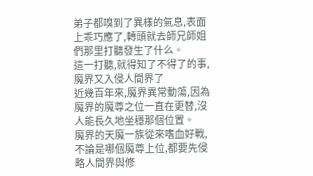弟子都嗅到了異樣的氣息,表面上乖巧應了,轉頭就去師兄師姐們那里打聽發生了什么。
這一打聽,就得知了不得了的事,魔界又入侵人間界了
近幾百年來,魔界異常動蕩,因為魔界的魔尊之位一直在更替,沒人能長久地坐穩那個位置。
魔界的天魔一族從來嗜血好戰,不論是哪個魔尊上位,都要先侵略人間界與修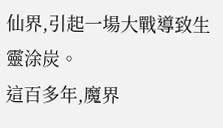仙界,引起一場大戰導致生靈涂炭。
這百多年,魔界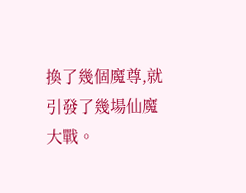換了幾個魔尊,就引發了幾場仙魔大戰。